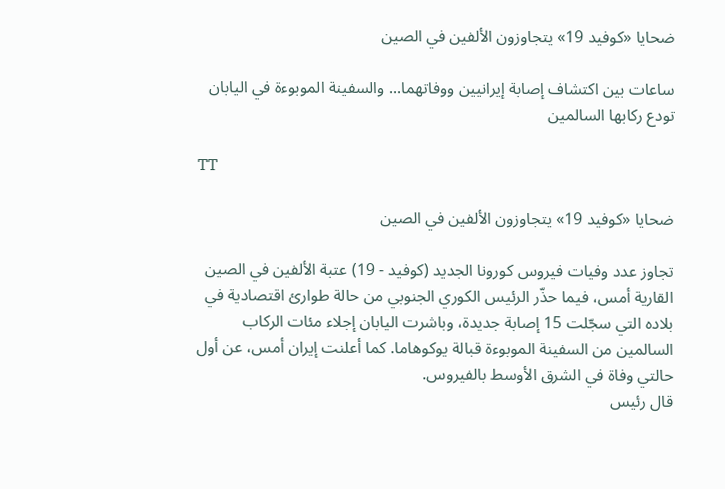ضحايا «كوفيد 19» يتجاوزون الألفين في الصين

ساعات بين اكتشاف إصابة إيرانيين ووفاتهما... والسفينة الموبوءة في اليابان تودع ركابها السالمين

TT

ضحايا «كوفيد 19» يتجاوزون الألفين في الصين

تجاوز عدد وفيات فيروس كورونا الجديد (كوفيد - 19) عتبة الألفين في الصين القارية أمس، فيما حذّر الرئيس الكوري الجنوبي من حالة طوارئ اقتصادية في بلاده التي سجّلت 15 إصابة جديدة، وباشرت اليابان إجلاء مئات الركاب السالمين من السفينة الموبوءة قبالة يوكوهاما. كما أعلنت إيران أمس، عن أول حالتي وفاة في الشرق الأوسط بالفيروس.
قال رئيس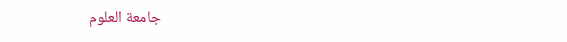جامعة العلوم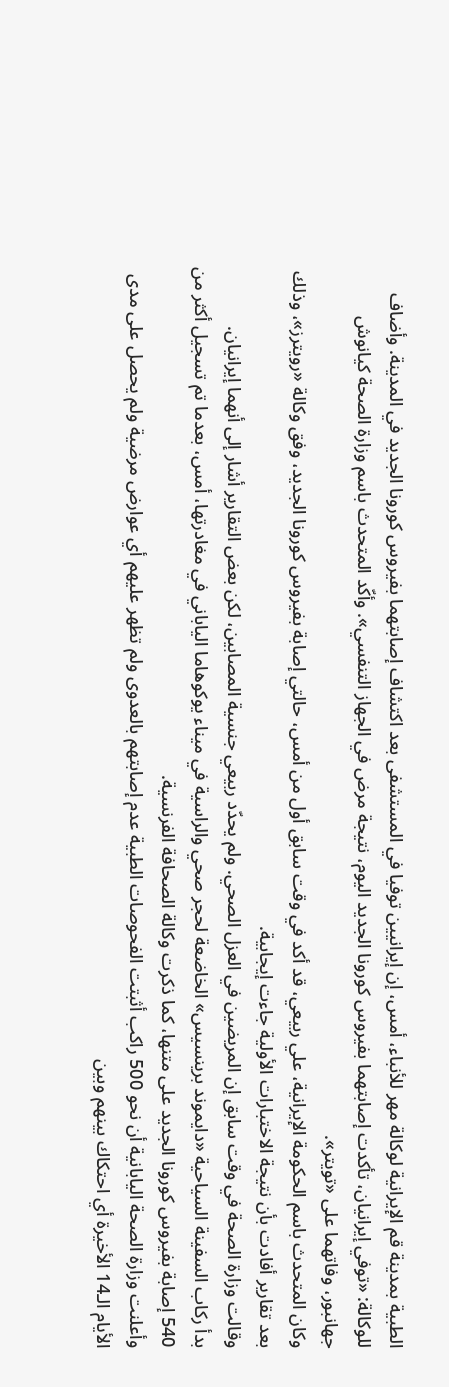الطبية بمدينة قم الإيرانية لوكالة مهر للأنباء، أمس، إن إيرانيين توفيا في المستشفى بعد اكتشاف إصابتهما بفيروس كورونا الجديد في المدينة. وأضاف للوكالة: «توفي إيرانيان، تأكدت إصابتهما بفيروس كورونا الجديد اليوم، نتيجة مرض في الجهاز التنفسي». وأكّد المتحدث باسم وزارة الصحة كيانوش جهانبور، وفاتهما على «تويتر».
وكان المتحدث باسم الحكومة الإيرانية، علي ربيعي، قد أكد في وقت سابق أول من أمس، حالتي إصابة بفيروس كورونا الجديد، وفق وكالة «رويترز»، وذلك بعد تقارير أفادت بأن نتيجة الاختبارات الأولية جاءت إيجابية.
وقالت وزارة الصحة في وقت سابق إن المريضين في العزل الصحي. ولم يحدّد ربيعي جنسية المصابين، لكن بعض التقارير أشار إلى أنهما إيرانيان.
بدأ ركاب السفينة السياحية «دايموند برينسيس» الخاضعة لحجر صحي والراسية في ميناء يوكوهاما الياباني في مغادرتها، أمس، بعدما تم تسجيل أكثر من 540 إصابة بفيروس كورونا الجديد على متنها، كما ذكرت وكالة الصحافة الفرنسية.
وأعلنت وزارة الصحة اليابانية أن نحو 500 راكب أثبتت الفحوصات الطبية عدم إصابتهم بالعدوى ولم تظهر عليهم أي عوارض مرضية ولم يحصل على مدى الأيام الـ14 الأخيرة أي احتكاك بينهم وبين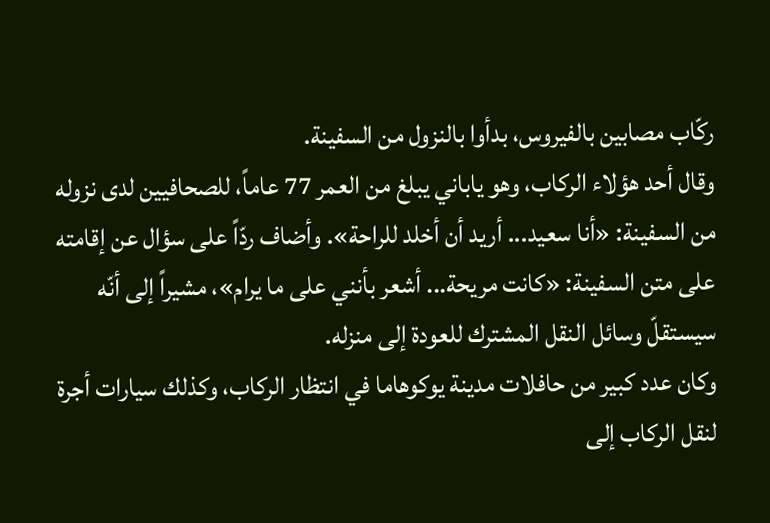ركّاب مصابين بالفيروس، بدأوا بالنزول من السفينة.
وقال أحد هؤلاء الركاب، وهو ياباني يبلغ من العمر 77 عاماً، للصحافيين لدى نزوله من السفينة: «أنا سعيد... أريد أن أخلد للراحة». وأضاف ردّاً على سؤال عن إقامته على متن السفينة: «كانت مريحة... أشعر بأنني على ما يرام»، مشيراً إلى أنّه سيستقلّ وسائل النقل المشترك للعودة إلى منزله.
وكان عدد كبير من حافلات مدينة يوكوهاما في انتظار الركاب، وكذلك سيارات أجرة لنقل الركاب إلى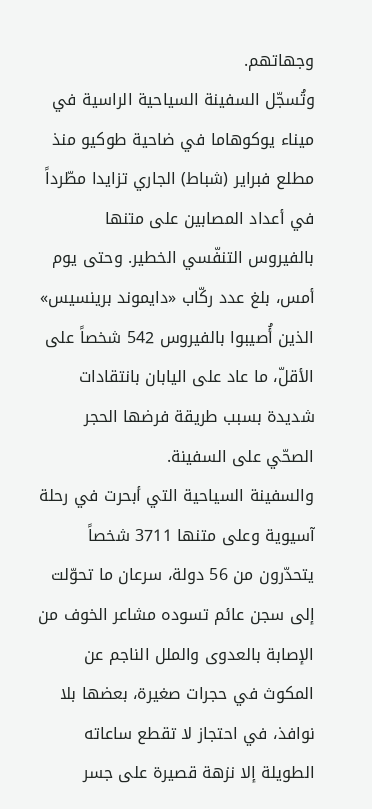وجهاتهم.
وتُسجّل السفينة السياحية الراسية في ميناء يوكوهاما في ضاحية طوكيو منذ مطلع فبراير (شباط) الجاري تزايدا مطّرداً في أعداد المصابين على متنها بالفيروس التنفّسي الخطير. وحتى يوم أمس، بلغ عدد ركّاب «دايموند برينسيس» الذين أُصيبوا بالفيروس 542 شخصاً على الأقلّ، ما عاد على اليابان بانتقادات شديدة بسبب طريقة فرضها الحجر الصحّي على السفينة.
والسفينة السياحية التي أبحرت في رحلة آسيوية وعلى متنها 3711 شخصاً يتحدّرون من 56 دولة، سرعان ما تحوّلت إلى سجن عائم تسوده مشاعر الخوف من الإصابة بالعدوى والملل الناجم عن المكوث في حجرات صغيرة، بعضها بلا نوافذ، في احتجاز لا تقطع ساعاته الطويلة إلا نزهة قصيرة على جسر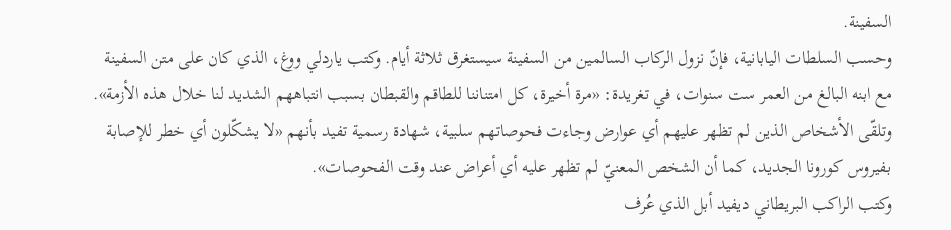السفينة.
وحسب السلطات اليابانية، فإنّ نزول الركاب السالمين من السفينة سيستغرق ثلاثة أيام. وكتب ياردلي ووغ، الذي كان على متن السفينة مع ابنه البالغ من العمر ست سنوات، في تغريدة: «مرة أخيرة، كل امتناننا للطاقم والقبطان بسبب انتباههم الشديد لنا خلال هذه الأزمة».
وتلقّى الأشخاص الذين لم تظهر عليهم أي عوارض وجاءت فحوصاتهم سلبية، شهادة رسمية تفيد بأنهم «لا يشكّلون أي خطر للإصابة بفيروس كورونا الجديد، كما أن الشخص المعنيّ لم تظهر عليه أي أعراض عند وقت الفحوصات».
وكتب الراكب البريطاني ديفيد أبل الذي عُرف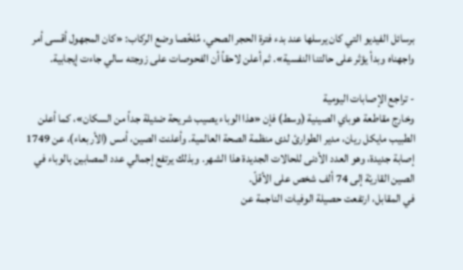برسائل الفيديو التي كان يرسلها عند بدء فترة الحجر الصحي، مُلخّصا وضع الركاب: «كان المجهول أقسى أمر واجهناه وبدأ يؤثر على حالتنا النفسية». ثم أعلن لاحقاً أن الفحوصات على زوجته سالي جاءت إيجابية.

- تراجع الإصابات اليومية
وخارج مقاطعة هوباي الصينية (وسط) فإن «هذا الوباء يصيب شريحة ضئيلة جداً من السكان»، كما أعلن الطبيب مايكل ريان، مدير الطوارئ لدى منظمة الصحة العالمية. وأعلنت الصين، أمس (الأربعاء)، عن 1749 إصابة جديدة، وهو العدد الأدنى للحالات الجديدة هذا الشهر. وبذلك يرتفع إجمالي عدد المصابين بالوباء في الصين القاريّة إلى 74 ألف شخص على الأقلّ.
في المقابل، ارتفعت حصيلة الوفيات الناجمة عن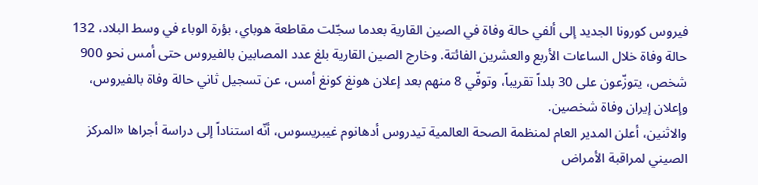فيروس كورونا الجديد إلى ألفي حالة وفاة في الصين القارية بعدما سجّلت مقاطعة هوباي، بؤرة الوباء في وسط البلاد، 132 حالة وفاة خلال الساعات الأربع والعشرين الفائتة. وخارج الصين القارية بلغ عدد المصابين بالفيروس حتى أمس نحو 900 شخص، يتوزّعون على 30 بلداً تقريباً، وتوفّي 8 منهم بعد إعلان هونغ كونغ أمس، عن تسجيل ثاني حالة وفاة بالفيروس، وإعلان إيران وفاة شخصين.
والاثنين، أعلن المدير العام لمنظمة الصحة العالمية تيدروس أدهانوم غيبريسوس، أنّه استناداً إلى دراسة أجراها «المركز الصيني لمراقبة الأمراض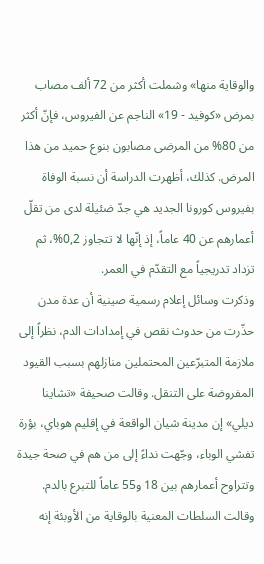والوقاية منها» وشملت أكثر من 72 ألف مصاب بمرض «كوفيد - 19» الناجم عن الفيروس، فإنّ أكثر من 80% من المرضى مصابون بنوع حميد من هذا المرض. كذلك، أظهرت الدراسة أن نسبة الوفاة بفيروس كورونا الجديد هي جدّ ضئيلة لدى من تقلّ أعمارهم عن 40 عاماً، إذ إنّها لا تتجاوز 0,2%، ثم تزداد تدريجياً مع التقدّم في العمر.
وذكرت وسائل إعلام رسمية صينية أن عدة مدن حذّرت من حدوث نقص في إمدادات الدم، نظراً إلى ملازمة المتبرّعين المحتملين منازلهم بسبب القيود المفروضة على التنقل. وقالت صحيفة «تشاينا ديلي» إن مدينة شيان الواقعة في إقليم هوباي، بؤرة تفشي الوباء، وجّهت نداءً إلى من هم في صحة جيدة وتتراوح أعمارهم بين 18 و55 عاماً للتبرع بالدم.
وقالت السلطات المعنية بالوقاية من الأوبئة إنه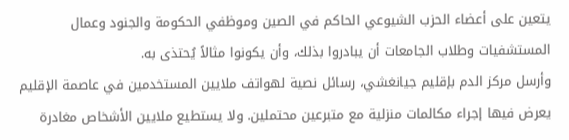يتعين على أعضاء الحزب الشيوعي الحاكم في الصين وموظفي الحكومة والجنود وعمال المستشفيات وطلاب الجامعات أن يبادروا بذلك، وأن يكونوا مثالاً يُحتذى به.
وأرسل مركز الدم بإقليم جيانغشي، رسائل نصية لهواتف ملايين المستخدمين في عاصمة الإقليم يعرض فيها إجراء مكالمات منزلية مع متبرعين محتملين. ولا يستطيع ملايين الأشخاص مغادرة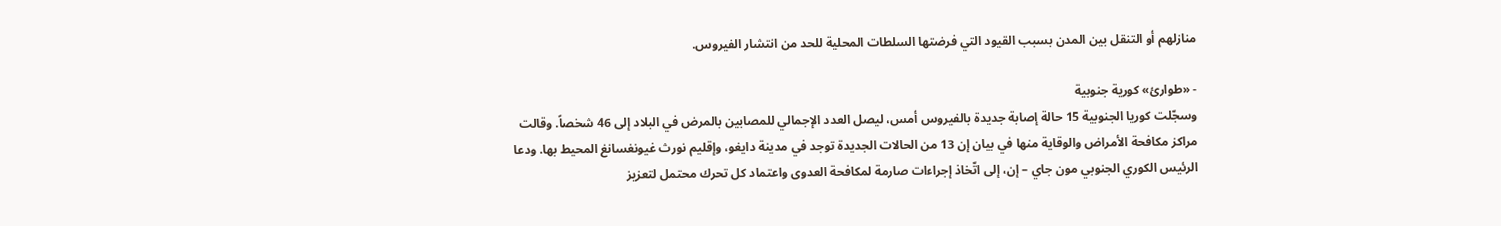منازلهم أو التنقل بين المدن بسبب القيود التي فرضتها السلطات المحلية للحد من انتشار الفيروس.

- «طوارئ» كورية جنوبية
وسجّلت كوريا الجنوبية 15 حالة إصابة جديدة بالفيروس أمس، ليصل العدد الإجمالي للمصابين بالمرض في البلاد إلى 46 شخصاً. وقالت مراكز مكافحة الأمراض والوقاية منها في بيان إن 13 من الحالات الجديدة توجد في مدينة دايغو، وإقليم نورث غيونغسانغ المحيط بها. ودعا الرئيس الكوري الجنوبي مون جاي – إن، إلى اتّخاذ إجراءات صارمة لمكافحة العدوى واعتماد كل تحرك محتمل لتعزيز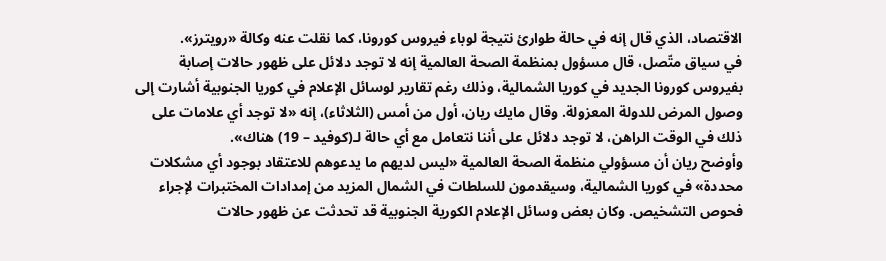الاقتصاد، الذي قال إنه في حالة طوارئ نتيجة لوباء فيروس كورونا، كما نقلت عنه وكالة «رويترز».
في سياق متّصل، قال مسؤول بمنظمة الصحة العالمية إنه لا توجد دلائل على ظهور حالات إصابة بفيروس كورونا الجديد في كوريا الشمالية، وذلك رغم تقارير لوسائل الإعلام في كوريا الجنوبية أشارت إلى وصول المرض للدولة المعزولة. وقال مايك ريان، أول من أمس (الثلاثاء)، إنه «لا توجد أي علامات على ذلك في الوقت الراهن، لا توجد دلائل على أننا نتعامل مع أي حالة لـ(كوفيد – 19) هناك».
وأوضح ريان أن مسؤولي منظمة الصحة العالمية «ليس لديهم ما يدعوهم للاعتقاد بوجود أي مشكلات محددة» في كوريا الشمالية، وسيقدمون للسلطات في الشمال المزيد من إمدادات المختبرات لإجراء فحوص التشخيص. وكان بعض وسائل الإعلام الكورية الجنوبية قد تحدثت عن ظهور حالات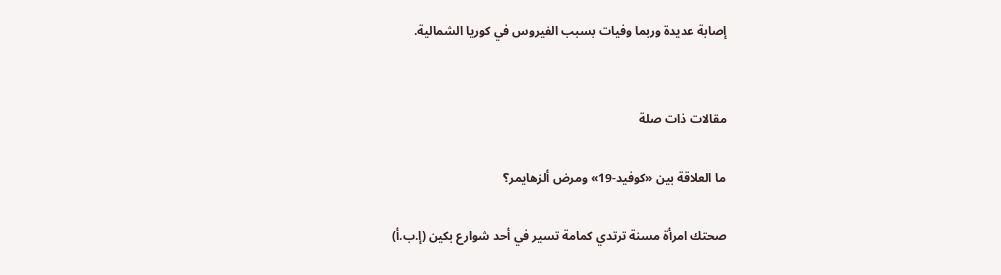إصابة عديدة وربما وفيات بسبب الفيروس في كوريا الشمالية.


مقالات ذات صلة

ما العلاقة بين «كوفيد-19» ومرض ألزهايمر؟

صحتك امرأة مسنة ترتدي كمامة تسير في أحد شوارع بكين (إ.ب.أ)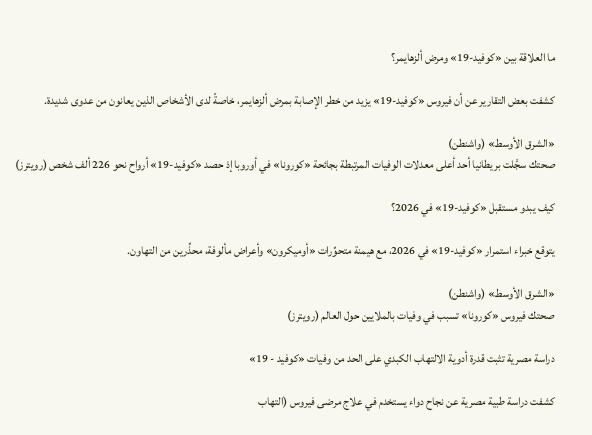ما العلاقة بين «كوفيد-19» ومرض ألزهايمر؟

كشفت بعض التقارير عن أن فيروس «كوفيد-19» يزيد من خطر الإصابة بمرض ألزهايمر، خاصةً لدى الأشخاص الذين يعانون من عدوى شديدة.

«الشرق الأوسط» (واشنطن)
صحتك سجَّلت بريطانيا أحد أعلى معدلات الوفيات المرتبطة بجائحة «كورونا» في أوروبا إذ حصد «كوفيد-19» أرواح نحو 226 ألف شخص (رويترز)

كيف يبدو مستقبل «كوفيد-19» في 2026؟

يتوقع خبراء استمرار «كوفيد-19» في 2026، مع هيمنة متحوِّرات «أوميكرون» وأعراض مألوفة، محذِّرين من التهاون.

«الشرق الأوسط» (واشنطن)
صحتك فيروس «كورونا» تسبب في وفيات بالملايين حول العالم (رويترز)

دراسة مصرية تثبت قدرة أدوية الالتهاب الكبدي على الحد من وفيات «كوفيد - 19»

كشفت دراسة طبية مصرية عن نجاح دواء يستخدم في علاج مرضى فيروس (التهاب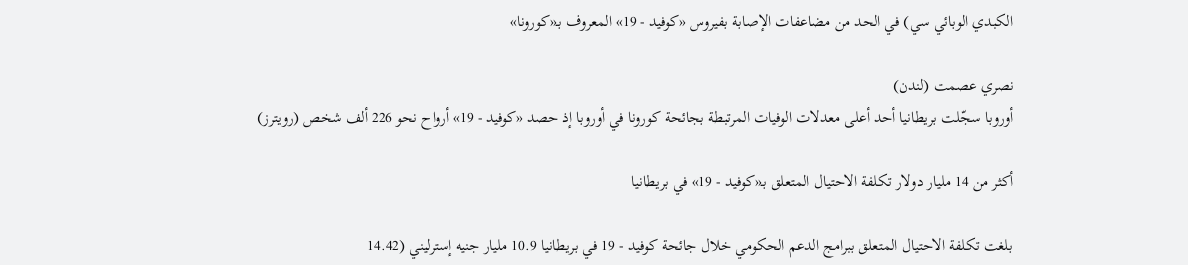الكبدي الوبائي سي) في الحد من مضاعفات الإصابة بفيروس «كوفيد - 19» المعروف بـ«كورونا»

نصري عصمت (لندن)
أوروبا سجّلت بريطانيا أحد أعلى معدلات الوفيات المرتبطة بجائحة كورونا في أوروبا إذ حصد «كوفيد - 19» أرواح نحو 226 ألف شخص (رويترز)

أكثر من 14 مليار دولار تكلفة الاحتيال المتعلق بـ«كوفيد - 19» في بريطانيا

بلغت تكلفة الاحتيال المتعلق ببرامج الدعم الحكومي خلال جائحة كوفيد - 19 في بريطانيا 10.9 مليار جنيه إسترليني (14.42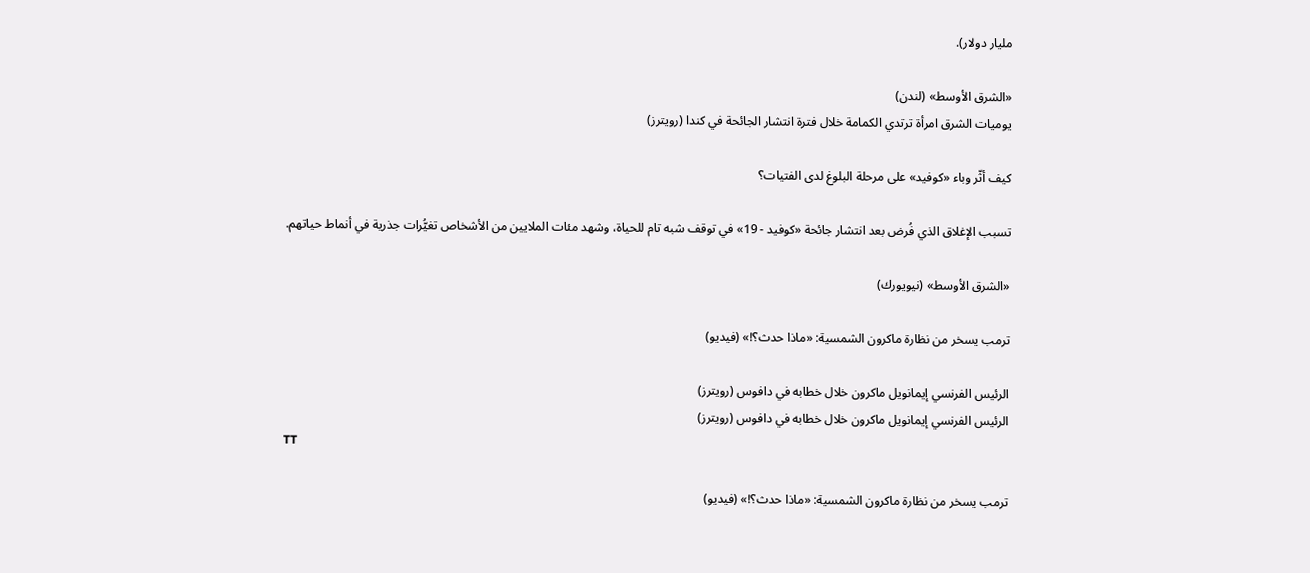مليار دولار).

«الشرق الأوسط» (لندن)
يوميات الشرق امرأة ترتدي الكمامة خلال فترة انتشار الجائحة في كندا (رويترز)

كيف أثّر وباء «كوفيد» على مرحلة البلوغ لدى الفتيات؟

تسبب الإغلاق الذي فُرض بعد انتشار جائحة «كوفيد - 19» في توقف شبه تام للحياة، وشهد مئات الملايين من الأشخاص تغيُّرات جذرية في أنماط حياتهم.

«الشرق الأوسط» (نيويورك)

ترمب يسخر من نظارة ماكرون الشمسية: «ماذا حدث؟!» (فيديو)

الرئيس الفرنسي إيمانويل ماكرون خلال خطابه في دافوس (رويترز)
الرئيس الفرنسي إيمانويل ماكرون خلال خطابه في دافوس (رويترز)
TT

ترمب يسخر من نظارة ماكرون الشمسية: «ماذا حدث؟!» (فيديو)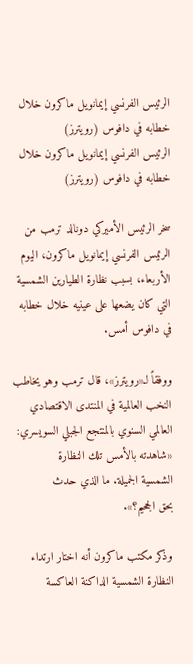الرئيس الفرنسي إيمانويل ماكرون خلال خطابه في دافوس (رويترز)
الرئيس الفرنسي إيمانويل ماكرون خلال خطابه في دافوس (رويترز)

سخر الرئيس الأميركي دونالد ترمب من الرئيس الفرنسي إيمانويل ماكرون، اليوم الأربعاء، بسبب نظارة الطيارين الشمسية التي كان يضعها على عينيه خلال خطابه في دافوس أمس.

ووفقاً لـ«رويترز»، قال ترمب وهو يخاطب النخب العالمية في المنتدى الاقتصادي العالمي السنوي بالمنتجع الجبلي السويسري: «شاهدته بالأمس تلك النظارة الشمسية ‌الجميلة. ما ‌الذي حدث بحق ‌الجحيم؟».

وذكر مكتب ماكرون ‌أنه اختار ارتداء النظارة الشمسية الداكنة العاكسة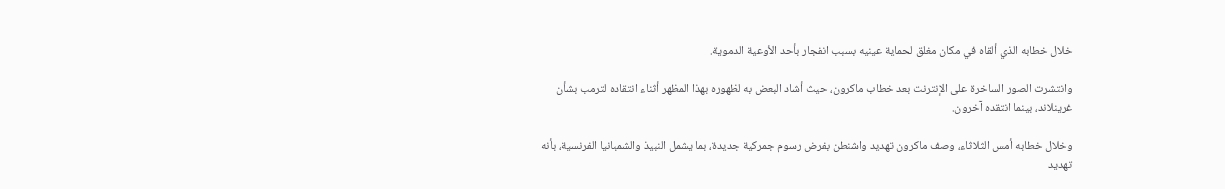خلال خطابه الذي ألقاه في مكان مغلق لحماية عينيه بسبب انفجار بأحد الأوعية الدموية.

وانتشرت الصور الساخرة على الإنترنت بعد خطاب ماكرون، حيث أشاد البعض به لظهوره بهذا المظهر أثناء انتقاده لترمب ‌بشأن غرينلاند، بينما انتقده آخرون.

وخلال خطابه أمس الثلاثاء، وصف ماكرون تهديد واشنطن بفرض رسوم جمركية جديدة، بما يشمل النبيذ والشمبانيا الفرنسية، بأنه تهديد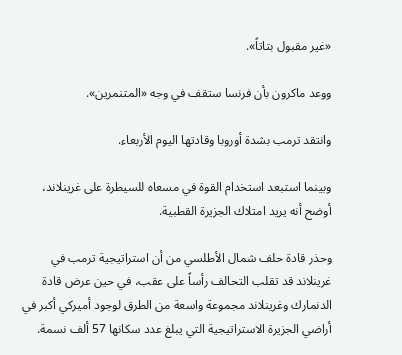«غير مقبول بتاتاً».

ووعد ماكرون بأن فرنسا ستقف في وجه «المتنمرين».

وانتقد ترمب بشدة أوروبا وقادتها اليوم الأربعاء.

وبينما استبعد استخدام القوة في مسعاه للسيطرة على غرينلاند، أوضح أنه يريد امتلاك الجزيرة القطبية.

وحذر قادة حلف شمال الأطلسي من أن استراتيجية ترمب في غرينلاند قد تقلب التحالف رأساً على عقب، في حين عرض قادة الدنمارك وغرينلاند مجموعة واسعة من الطرق لوجود أميركي أكبر في أراضي الجزيرة الاستراتيجية التي يبلغ عدد ‌سكانها 57 ألف نسمة.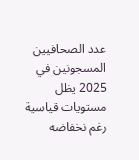عدد الصحافيين المسجونين في 2025 يظل مستويات قياسية رغم نخفاضه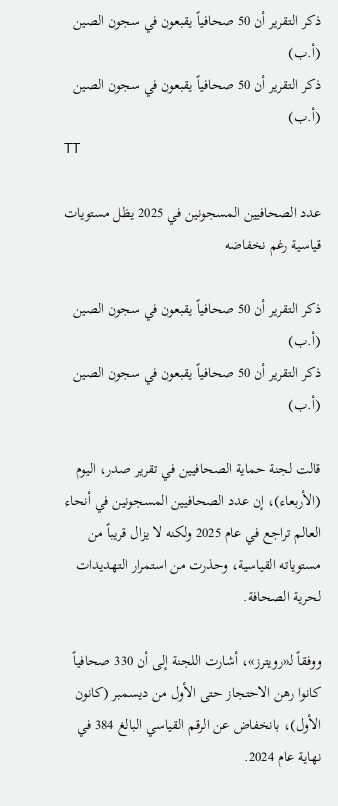ذكر التقرير أن 50 صحافياً يقبعون في سجون الصين (أ.ب)
ذكر التقرير أن 50 صحافياً يقبعون في سجون الصين (أ.ب)
TT

عدد الصحافيين المسجونين في 2025 يظل مستويات قياسية رغم نخفاضه

ذكر التقرير أن 50 صحافياً يقبعون في سجون الصين (أ.ب)
ذكر التقرير أن 50 صحافياً يقبعون في سجون الصين (أ.ب)

قالت لجنة حماية الصحافيين في تقرير صدر، اليوم (الأربعاء)، إن عدد الصحافيين المسجونين في أنحاء العالم تراجع في عام 2025 ولكنه لا يزال قريباً من مستوياته القياسية، وحذرت من استمرار التهديدات لحرية الصحافة.

ووفقاً لـ«رويترز»، أشارت اللجنة إلى أن 330 صحافياً كانوا رهن الاحتجاز ‌حتى الأول من ‌ديسمبر (كانون الأول)، ‌بانخفاض عن الرقم ‌القياسي البالغ 384 في نهاية عام 2024.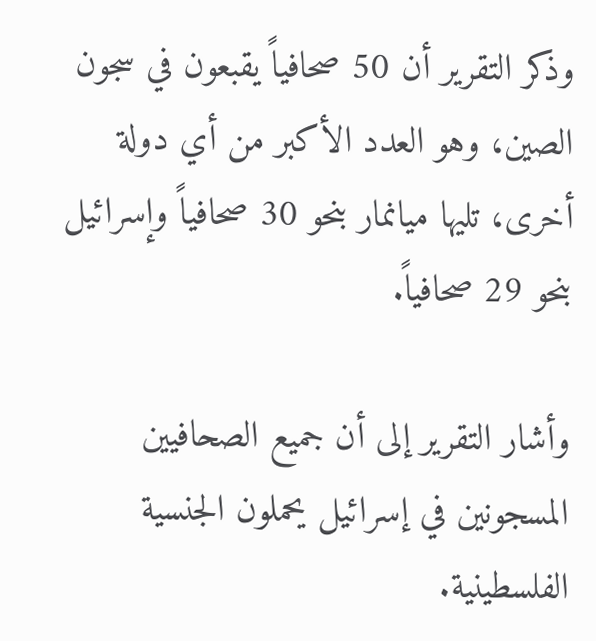وذكر التقرير أن 50 صحافياً يقبعون في سجون الصين، وهو العدد الأكبر من أي دولة أخرى، تليها ميانمار بنحو 30 صحافياً وإسرائيل بنحو 29 صحافياً.

وأشار التقرير إلى ‌أن جميع الصحافيين المسجونين في إسرائيل يحملون الجنسية الفلسطينية.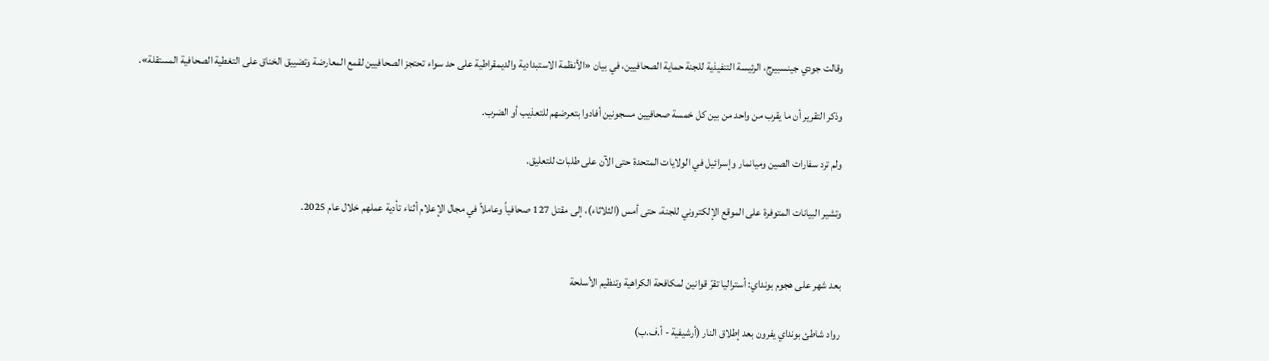وقالت جودي جينسبيرج، الرئيسة التنفيذية للجنة حماية الصحافيين، في بيان «الأنظمة الاستبدادية والديمقراطية على حد سواء تحتجز الصحافيين لقمع المعارضة وتضييق الخناق على التغطية الصحافية المستقلة».

وذكر التقرير أن ما يقرب من واحد من بين كل خمسة صحافيين مسجونين أفادوا بتعرضهم للتعذيب أو الضرب.

ولم ترد سفارات الصين وميانمار وإسرائيل في الولايات المتحدة حتى الآن على طلبات للتعليق.

وتشير البيانات المتوفرة على الموقع الإلكتروني للجنة، حتى أمس (الثلاثاء)، إلى مقتل 127 صحافياً وعاملاً في مجال الإعلام أثناء ‌تأدية عملهم خلال عام 2025.


بعد شهر على هجوم بونداي: أستراليا تقرّ قوانين لمكافحة الكراهية وتنظيم الأسلحة

رواد شاطئ بونداي يفرون بعد إطلاق النار (أرشيفية - أ.ف.ب)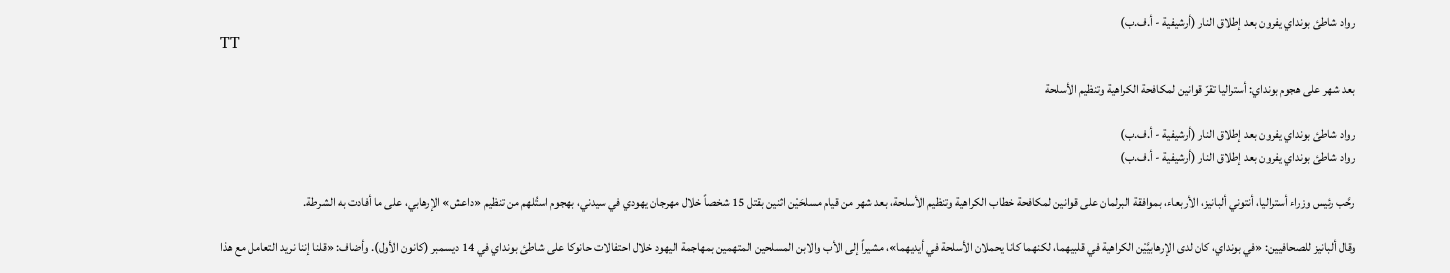رواد شاطئ بونداي يفرون بعد إطلاق النار (أرشيفية - أ.ف.ب)
TT

بعد شهر على هجوم بونداي: أستراليا تقرّ قوانين لمكافحة الكراهية وتنظيم الأسلحة

رواد شاطئ بونداي يفرون بعد إطلاق النار (أرشيفية - أ.ف.ب)
رواد شاطئ بونداي يفرون بعد إطلاق النار (أرشيفية - أ.ف.ب)

رحَّب رئيس وزراء أستراليا، أنتوني ألبانيز، الأربعاء، بموافقة البرلمان على قوانين لمكافحة خطاب الكراهية وتنظيم الأسلحة، بعد شهر من قيام مسلحَيْن اثنين بقتل 15 شخصاً خلال مهرجان يهودي في سيدني، بهجوم استُلهم من تنظيم «داعش» الإرهابي، على ما أفادت به الشرطة.

وقال ألبانيز للصحافيين: «في بونداي، كان لدى الإرهابيَّيْن الكراهية في قلبيهما، لكنهما كانا يحملان الأسلحة في أيديهما»، مشيراً إلى الأب والابن المسلحين المتهمين بمهاجمة اليهود خلال احتفالات حانوكا على شاطئ بونداي في 14 ديسمبر (كانون الأول). وأضاف: «قلنا إننا نريد التعامل مع هذا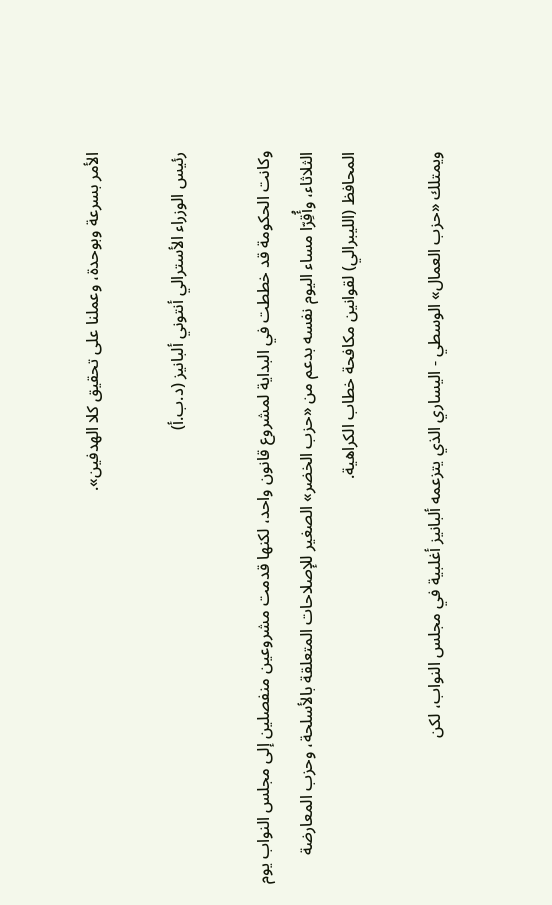الأمر بسرعة وبوحدة، وعملنا على تحقيق كلا الهدفين».

رئيس الوزراء الأسترالي أنتوني ألبانيز (د.ب.أ)

وكانت الحكومة قد خططت في البداية لمشروع قانون واحد، لكنها قدمت مشروعين منفصلين إلى مجلس النواب يوم الثلاثاء، وأُقِرّا مساء اليوم نفسه بدعم من «حزب الخضر» الصغير للإصلاحات المتعلقة بالأسلحة، وحزب المعارضة المحافظ (الليبرالي) لقوانين مكافحة خطاب الكراهية.

ويمتلك «حزب العمال» الوسطي - اليساري الذي يتزعمه ألبانيز أغلبية في مجلس النواب، لكن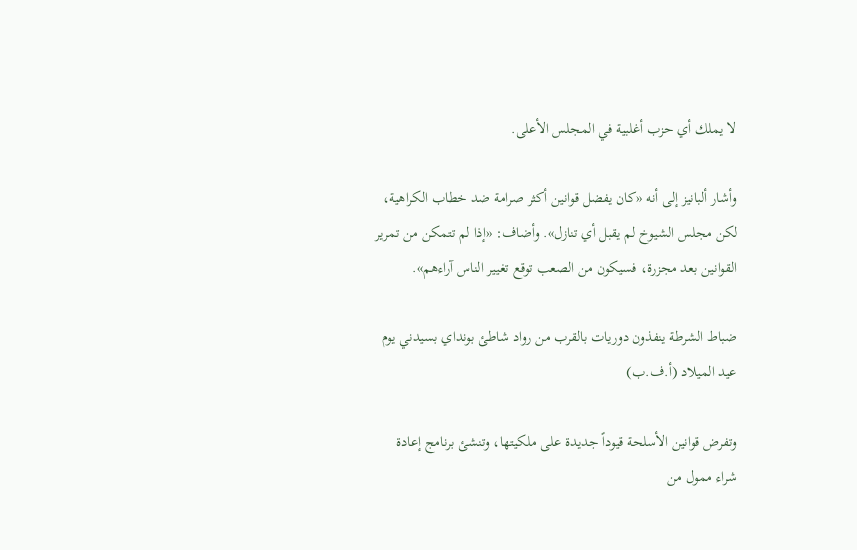لا يملك أي حزب أغلبية في المجلس الأعلى.

وأشار ألبانيز إلى أنه «كان يفضل قوانين أكثر صرامة ضد خطاب الكراهية، لكن مجلس الشيوخ لم يقبل أي تنازل». وأضاف: «إذا لم تتمكن من تمرير القوانين بعد مجزرة، فسيكون من الصعب توقع تغيير الناس آراءهم».

ضباط الشرطة ينفذون دوريات بالقرب من رواد شاطئ بونداي بسيدني يوم عيد الميلاد (أ.ف.ب)

وتفرض قوانين الأسلحة قيوداً جديدة على ملكيتها، وتنشئ برنامج إعادة شراء ممول من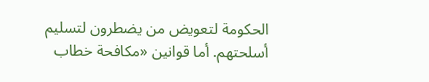الحكومة لتعويض من يضطرون لتسليم أسلحتهم. أما قوانين «مكافحة خطاب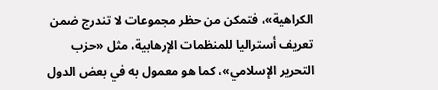الكراهية»، فتمكن من حظر مجموعات لا تندرج ضمن تعريف أستراليا للمنظمات الإرهابية، مثل «حزب التحرير الإسلامي»، كما هو معمول به في بعض الدول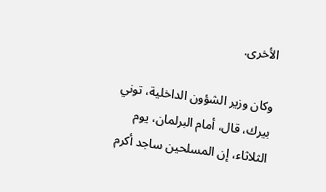الأخرى.

وكان وزير الشؤون الداخلية، توني بيرك، قال، أمام البرلمان، يوم الثلاثاء، إن المسلحين ساجد أكرم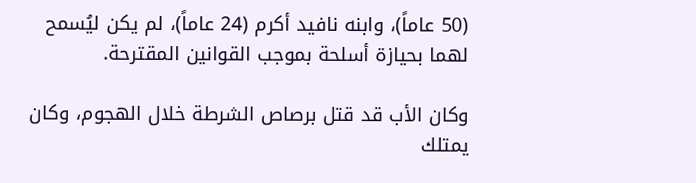(50 عاماً)، وابنه نافيد أكرم (24 عاماً)، لم يكن ليُسمح لهما بحيازة أسلحة بموجب القوانين المقترحة.

وكان الأب قد قتل برصاص الشرطة خلال الهجوم، وكان يمتلك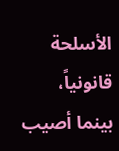الأسلحة قانونياً، بينما أصيب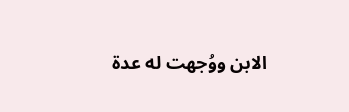الابن ووُجهت له عدة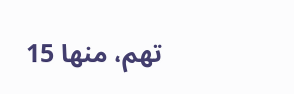تهم، منها 15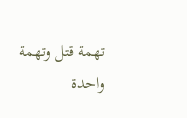تهمة قتل وتهمة واحدة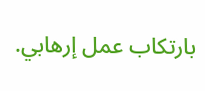بارتكاب عمل إرهابي.